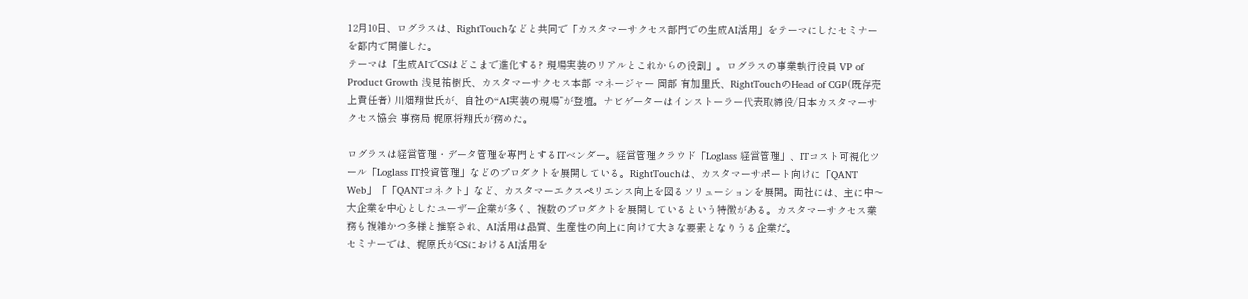12月10日、ログラスは、RightTouchなどと共同で「カスタマーサクセス部門での生成AI活用」をテーマにしたセミナーを都内で開催した。
テーマは「生成AIでCSはどこまで進化する? 現場実装のリアルとこれからの役割」。ログラスの事業執行役員 VP of Product Growth 浅見祐樹氏、カスタマーサクセス本部 マネージャー 岡部 有加里氏、RightTouchのHead of CGP(既存売上責任者) 川畑翔世氏が、自社の“AI実装の現場”が登壇。ナビゲーターはインストーラー代表取締役/日本カスタマーサクセス協会 事務局 梶原将翔氏が務めた。

ログラスは経営管理・データ管理を専門とするITベンダー。経営管理クラウド「Loglass 経営管理」、ITコスト可視化ツール「Loglass IT投資管理」などのプロダクトを展開している。RightTouchは、カスタマーサポート向けに「QANT Web」「「QANTコネクト」など、カスタマーエクスペリエンス向上を図るソリューションを展開。両社には、主に中〜大企業を中心としたユーザー企業が多く、複数のプロダクトを展開しているという特徴がある。カスタマーサクセス業務も複雑かつ多様と推察され、AI活用は品質、生産性の向上に向けて大きな要素となりうる企業だ。
セミナーでは、梶原氏がCSにおけるAI活用を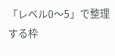「レベル0〜5」で整理する枠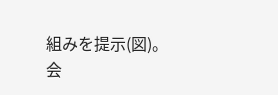組みを提示(図)。
会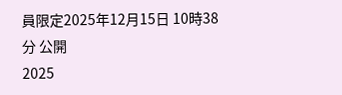員限定2025年12月15日 10時38分 公開
2025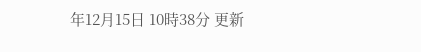年12月15日 10時38分 更新